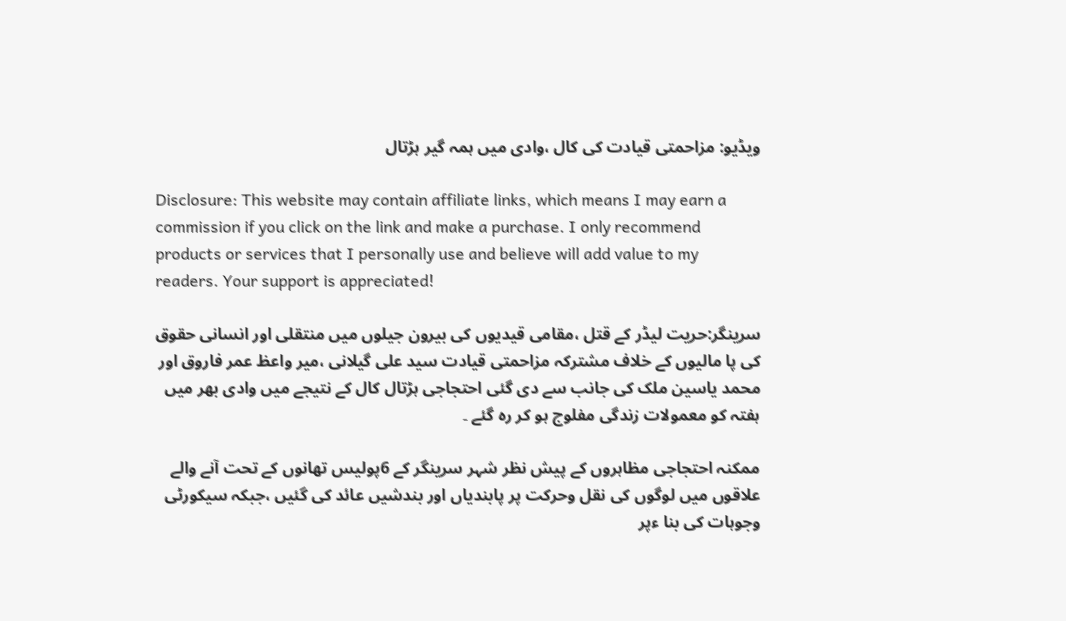ویڈیو: مزاحمتی قیادت کی کال ،وادی میں ہمہ گیر ہڑتال

Disclosure: This website may contain affiliate links, which means I may earn a commission if you click on the link and make a purchase. I only recommend products or services that I personally use and believe will add value to my readers. Your support is appreciated!

سرینگر:حریت لیڈر کے قتل ،مقامی قیدیوں کی بیرون جیلوں میں منتقلی اور انسانی حقوق کی پا مالیوں کے خلاف مشترکہ مزاحمتی قیادت سید علی گیلانی ،میر واعظ عمر فاروق اور محمد یاسین ملک کی جانب سے دی گئی احتجاجی ہڑتال کال کے نتیجے میں وادی بھر میں ہفتہ کو معمولات زندگی مفلوج ہو کر رہ گئے ۔

ممکنہ احتجاجی مظاہروں کے پیش نظر شہر سرینگر کے 6پولیس تھانوں کے تحت آنے والے علاقوں میں لوگوں کی نقل وحرکت پر پابندیاں اور بندشیں عائد کی گئیں ،جبکہ سیکورٹی وجوہات کی بنا ءپر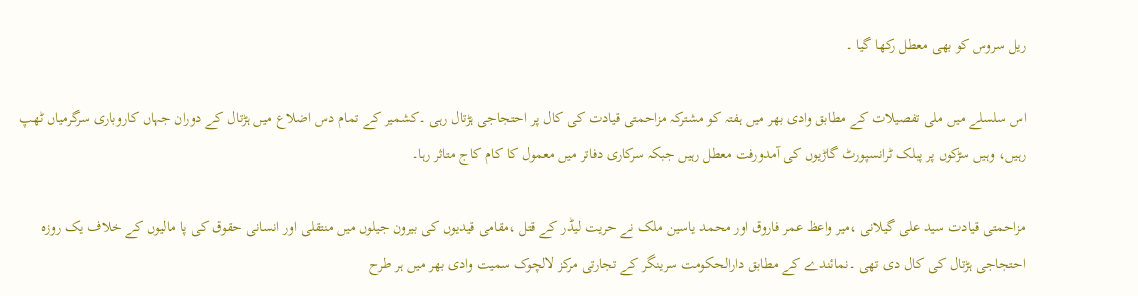ریل سروس کو بھی معطل رکھا گیا ۔

اس سلسلے میں ملی تفصیلات کے مطابق وادی بھر میں ہفتہ کو مشترکہ مزاحمتی قیادت کی کال پر احتجاجی ہڑتال رہی ۔کشمیر کے تمام دس اضلاع میں ہڑتال کے دوران جہاں کاروباری سرگرمیاں ٹھپ رہیں، وہیں سڑکوں پر پبلک ٹرانسپورٹ گاڑیوں کی آمدورفت معطل رہیں جبکہ سرکاری دفاتر میں معمول کا کام کاج متاثر رہا۔

مزاحمتی قیادت سید علی گیلانی ،میر واعظ عمر فاروق اور محمد یاسین ملک نے حریت لیڈر کے قتل ،مقامی قیدیوں کی بیرون جیلوں میں منتقلی اور انسانی حقوق کی پا مالیوں کے خلاف یک روزہ احتجاجی ہڑتال کی کال دی تھی ۔نمائندے کے مطابق دارالحکومت سرینگر کے تجارتی مرکز لالچوک سمیت وادی بھر میں ہر طرح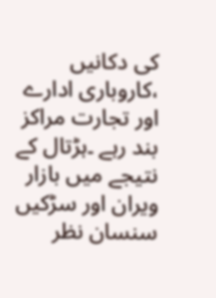کی دکانیں ،کاروباری ادارے اور تجارت مراکز بند رہے ۔ہڑتال کے نتیجے میں بازار ویران اور سڑکیں سنسان نظر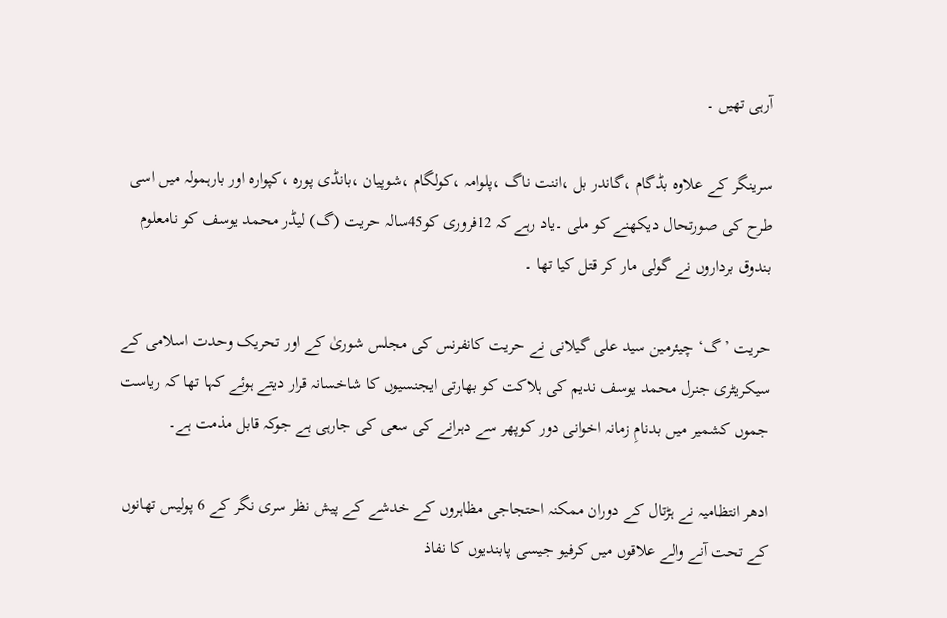آرہی تھیں ۔

سرینگر کے علاوہ بڈگام ،گاندر بل ،اننت ناگ ،پلوامہ ،کولگام ،شوپیان ،بانڈی پورہ ،کپوارہ اور بارہمولہ میں اسی طرح کی صورتحال دیکھنے کو ملی ۔یاد رہے کہ 12فروری کو45سالہ حریت (گ) لیڈر محمد یوسف کو نامعلوم بندوق برداروں نے گولی مار کر قتل کیا تھا ۔

حریت ’گ‘ چیئرمین سید علی گیلانی نے حریت کانفرنس کی مجلس شوریٰ کے اور تحریک وحدت اسلامی کے سیکریٹری جنرل محمد یوسف ندیم کی ہلاکت کو بھارتی ایجنسیوں کا شاخسانہ قرار دیتے ہوئے کہا تھا کہ ریاست جموں کشمیر میں بدنامِ زمانہ اخوانی دور کوپھر سے دہرانے کی سعی کی جارہی ہے جوکہ قابل مذمت ہے۔

ادھر انتظامیہ نے ہڑتال کے دوران ممکنہ احتجاجی مظاہروں کے خدشے کے پیش نظر سری نگر کے 6 پولیس تھانوں کے تحت آنے والے علاقوں میں کرفیو جیسی پابندیوں کا نفاذ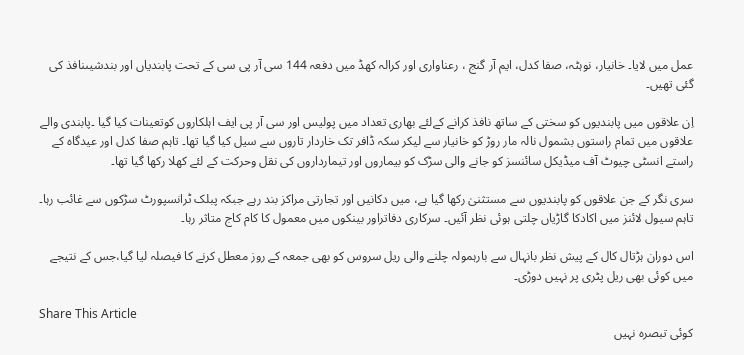عمل میں لایا۔ خانیار، نوہٹہ، صفا کدل، ایم آر گنج ، رعناواری اور کرالہ کھڈ میں دفعہ 144 سی آر پی سی کے تحت پابندیاں اور بندشیںنافذ کی گئی تھیں۔

اِن علاقوں میں پابندیوں کو سختی کے ساتھ نافذ کرانے کےلئے بھاری تعداد میں پولیس اور سی آر پی ایف اہلکاروں کوتعینات کیا گیا ۔پابندی والے علاقوں میں تمام راستوں بشمول نالہ مار روڑ کو خانیار سے لیکر سکہ ڈافر تک خاردار تاروں سے سیل کیا گیا تھا۔ تاہم صفا کدل اور عیدگاہ کے راستے انسٹی چیوٹ آف میڈیکل سائنسز کو جانے والی سڑک کو بیماروں اور تیمارداروں کی نقل وحرکت کے لئے کھلا رکھا گیا تھا۔

سری نگر کے جن علاقوں کو پابندیوں سے مستثنیٰ رکھا گیا ہے، میں دکانیں اور تجارتی مراکز بند رہے جبکہ پبلک ٹرانسپورٹ سڑکوں سے غائب رہا۔ تاہم سیول لائنز میں اکادکا گاڑیاں چلتی ہوئی نظر آئیں۔ سرکاری دفاتراور بینکوں میں معمول کا کام کاج متاثر رہا۔

اس دوران ہڑتال کال کے پیش نظر بانہال سے بارہمولہ چلنے والی ریل سروس کو بھی جمعہ کے روز معطل کرنے کا فیصلہ لیا گیا،جس کے نتیجے میں کوئی بھی ریل پٹری پر نہیں دوڑی۔

Share This Article
کوئی تبصرہ نہیں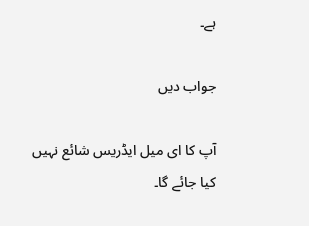ہے۔

جواب دیں

آپ کا ای میل ایڈریس شائع نہیں کیا جائے گا۔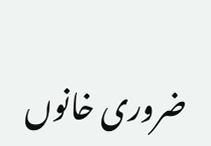ضروری خانوں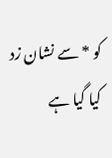کو * سے نشان زد کیا گیا ہے